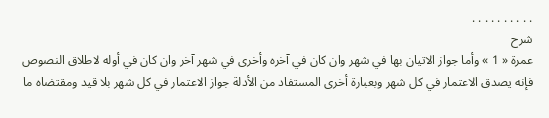. . . . . . . . . .
شرح
عمرة « 1 » وأما جواز الاتيان بها في شهر وان كان في آخره وأخرى في شهر آخر وان كان في أوله لاطلاق النصوص فإنه يصدق الاعتمار في كل شهر وبعبارة أخرى المستفاد من الأدلة جواز الاعتمار في كل شهر بلا قيد ومقتضاه ما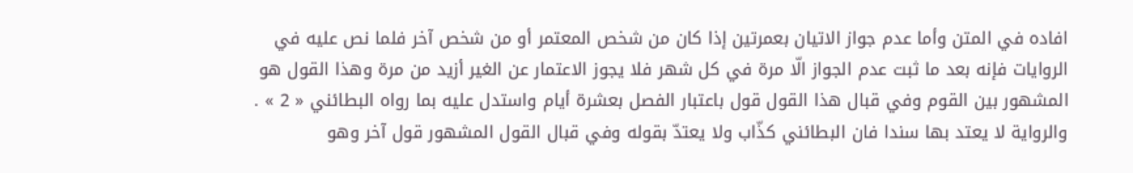افاده في المتن وأما عدم جواز الاتيان بعمرتين إذا كان من شخص المعتمر أو من شخص آخر فلما نص عليه في الروايات فإنه بعد ما ثبت عدم الجواز الّا مرة في كل شهر فلا يجوز الاعتمار عن الغير أزيد من مرة وهذا القول هو المشهور بين القوم وفي قبال هذا القول قول باعتبار الفصل بعشرة أيام واستدل عليه بما رواه البطائني « 2 » .
والرواية لا يعتد بها سندا فان البطائني كذّاب ولا يعتدّ بقوله وفي قبال القول المشهور قول آخر وهو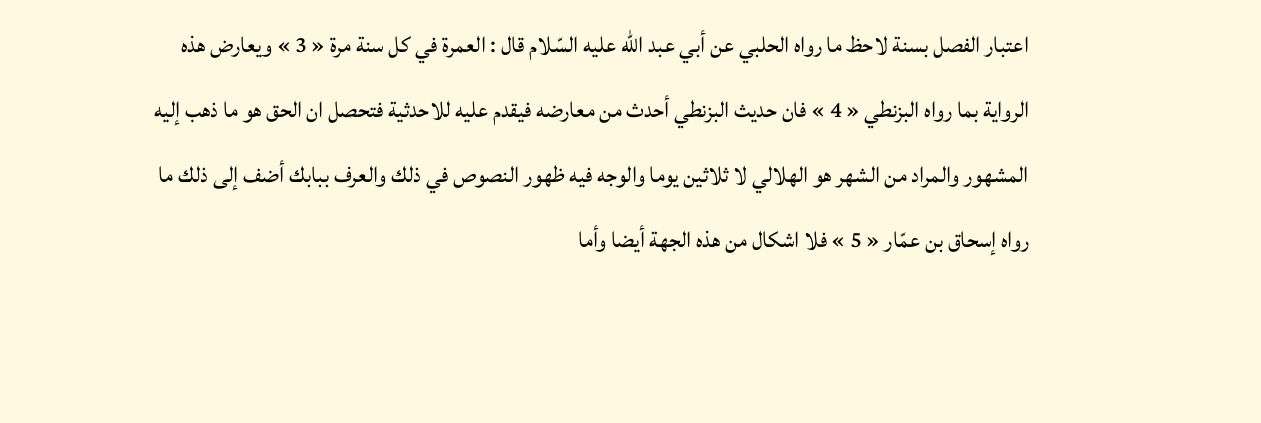اعتبار الفصل بسنة لاحظ ما رواه الحلبي عن أبي عبد اللّه عليه السّلام قال : العمرة في كل سنة مرة « 3 » ويعارض هذه الرواية بما رواه البزنطي « 4 » فان حديث البزنطي أحدث من معارضه فيقدم عليه للاحدثية فتحصل ان الحق هو ما ذهب إليه المشهور والمراد من الشهر هو الهلالي لا ثلاثين يوما والوجه فيه ظهور النصوص في ذلك والعرف ببابك أضف إلى ذلك ما رواه إسحاق بن عمّار « 5 » فلا اشكال من هذه الجهة أيضا وأما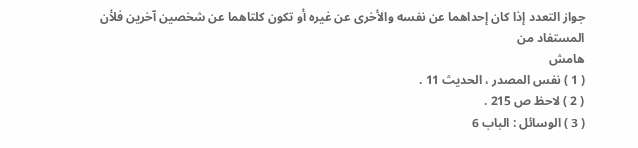جواز التعدد إذا كان إحداهما عن نفسه والأخرى عن غيره أو تكون كلتاهما عن شخصين آخرين فلأن المستفاد من
هامش
( 1 ) نفس المصدر ، الحديث 11 .
( 2 ) لاحظ ص 215 .
( 3 ) الوسائل : الباب 6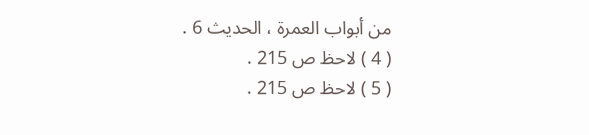من أبواب العمرة ، الحديث 6 .
( 4 ) لاحظ ص 215 .
( 5 ) لاحظ ص 215 .